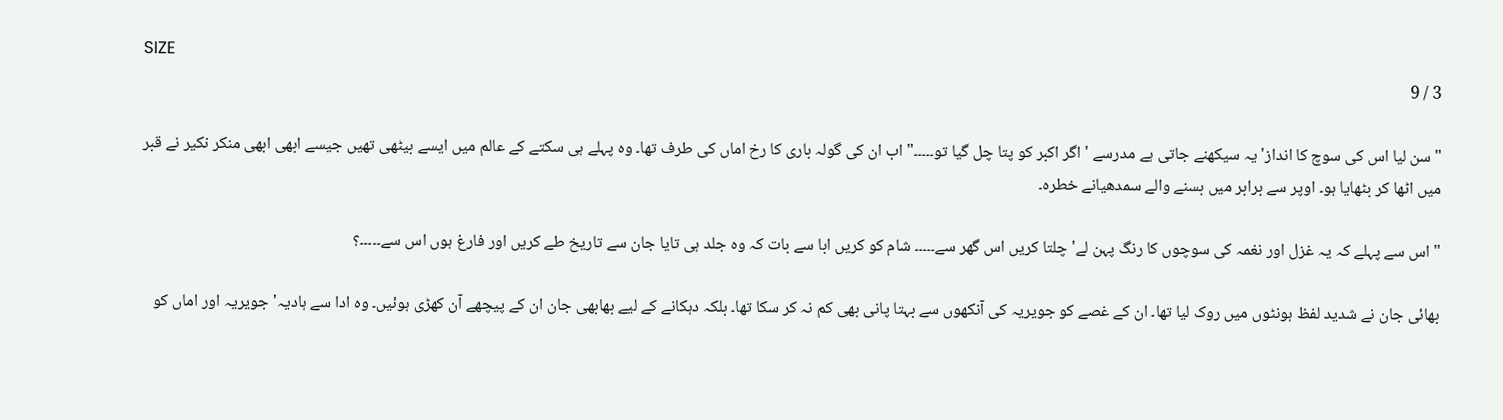SIZE
3 / 9

" سن لیا اس کی سوچ کا انداز' یہ سیکھنے جاتی ہے مدرسے ' اگر اکبر کو پتا چل گیا تو۔۔۔۔۔" اب ان کی گولہ باری کا رخ اماں کی طرف تھا۔ وہ پہلے ہی سکتے کے عالم میں ایسے بیٹھی تھیں جیسے ابھی ابھی منکر نکیر نے قبر میں اٹھا کر بٹھایا ہو۔ اوپر سے برابر میں بسنے والے سمدھیانے خطرہ۔

" اس سے پہلے کہ یہ غزل اور نغمہ کی سوچوں کا رنگ پہن لے' چلتا کریں اس گھر سے۔۔۔۔۔ شام کو کریں ابا سے بات کہ وہ جلد ہی تایا جان سے تاریخ طے کریں اور فارغ ہوں اس سے۔۔۔۔۔؟

بھائی جان نے شدید لفظ ہونٹوں میں روک لیا تھا۔ ان کے غصے کو جویریہ کی آنکھوں سے بہتا پانی بھی کم نہ کر سکا تھا۔ بلکہ دہکانے کے لیے بھابھی جان ان کے پیچھے آن کھڑی ہوئیں۔ وہ ادا سے ہادیہ' جویریہ اور اماں کو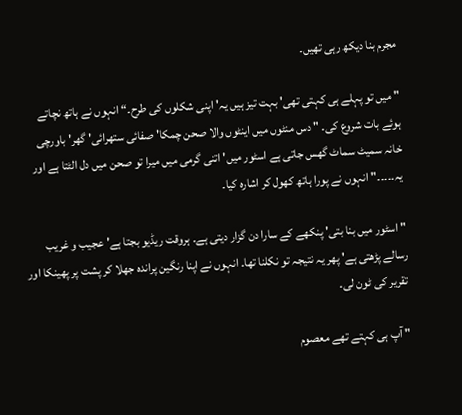مجرم بنا دیکھ رہی تھیں۔

" میں تو پہلے ہی کہتی تھی' بہت تیز ہیں یہ' اپنی شکلوں کی طرح۔“ انہوں نے ہاتھ نچاتے ہوئے بات شروع کی۔ " دس منٹوں میں اینٹوں والا صحن چمکا' صفائی ستھرائی' گھر' باورچی خانہ سمیٹ سماٹ گھس جاتی ہے اسٹور میں' اتنی گرمی میں میرا تو صحن میں دل الٹتا ہے اور یہ۔۔۔۔۔" انہوں نے پورا ہاتھ کھول کر اشاره کیا۔

" اسٹور میں بنا بتی' پنکھے کے سارا دن گزار دیتی ہے۔ ہروقت ریڈیو بجتا ہے' عجیب و غریب رسالے پڑھتی ہے' پھر یہ نتیجہ تو نکلنا تھا۔ انہوں نے اپنا رنگین پراندہ جھلا کر پشت پر پھینکا اور تقریر کی ٹون لی۔

" آپ ہی کہتے تھے معصوم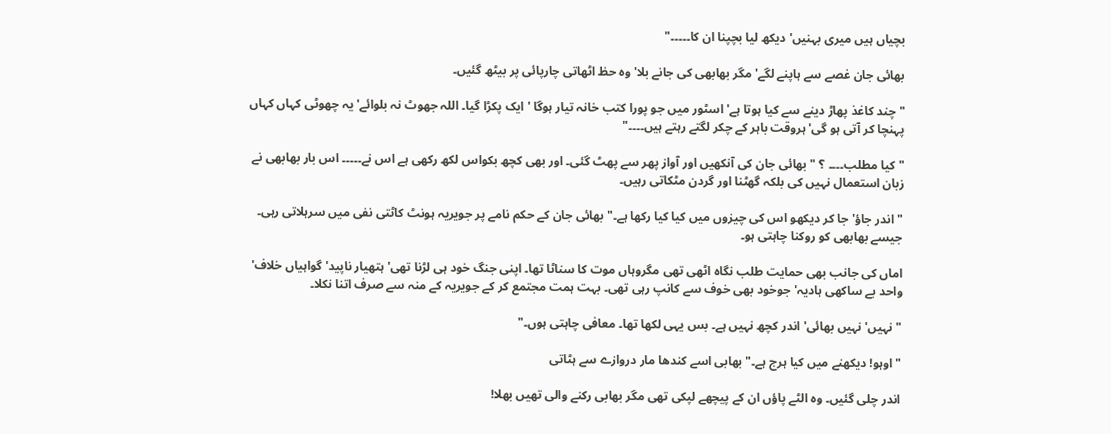بچیاں ہیں میری بہنیں' دیکھ لیا بچپنا ان کا۔۔۔۔۔"

بھائی جان غصے سے ہاپنے لگے' مگر بھابھی کی جانے بلا' وہ حظ اٹھاتی چارپائی پر بیٹھ گئیں۔

" چند کاغذ پھاڑ دینے سے کیا ہوتا ہے' اسٹور میں جو پورا کتب خانہ تیار ہوگا ' ایک پکڑا گیا۔ اللہ جھوٹ نہ بلوائے' یہ چھوٹی کہاں کہاں پہنچا کر آتی ہو گی' ہروقت باہر کے چکر لگتے رہتے ہیں۔۔۔۔"

" کیا مطلب۔۔۔۔ ؟ " بھائی جان کی آنکھیں اور آواز پھر سے پھٹ گئی۔ اور بھی کچھ بکواس لکھ رکھی ہے اس نے۔۔۔۔۔ اس بار بھابھی نے زبان استعمال نہیں کی بلکہ گھٹنا اور گردن مٹکاتی رہیں۔

" اندر جاؤ' جا کر دیکھو اس کی چیزوں میں کیا کیا رکھا ہے۔" بھائی جان کے حکم نامے پر جویریہ ہونٹ کاٹتی نفی میں سرہلاتی رہی۔ جیسے بھابھی کو روکنا چاہتی ہو۔

اماں کی جانب بھی حمایت طلب نگاه اٹھی تھی مگروہاں موت کا سناٹا تھا۔ اپنی جنگ خود ہی لڑنا تھی' ہتھیار ناپید' گواہیاں خلاف' واحد بے ساکھی ہادیہ' جوخود بھی خوف سے کانپ رہی تھی۔ بہت ہمت مجتمع کر کے جویریہ کے منہ سے صرف اتنا نکلا۔

" نہیں' نہیں بھائی' اندر کچھ نہیں ہے۔ بس یہی لکھا تھا۔ معافی چاہتی ہوں۔"

" اوہو! دیکھنے میں کیا ہرج ہے۔" بھابی اسے کندھا مار دروازے سے ہٹاتی

اندر چلی گئیں۔ وہ الٹے پاؤں ان کے پیچھے لپکی تھی مگر بھابی رکنے والی تھیں بھلا!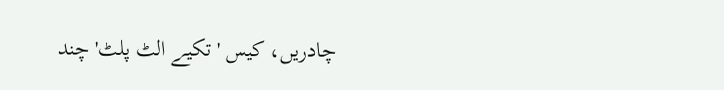چادریں، کیس ' تکیے الٹ پلٹ' چند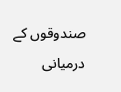صندوقوں کے درمیانی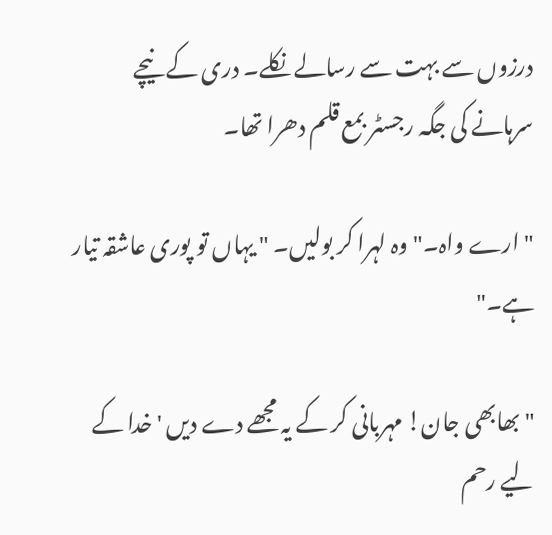درزوں سے بہت سے رسالے نکلے۔ دری کے نیچے سرہانے کی جگہ رجسٹر بمع قلم دھرا تھا۔

" ارے واہ۔" وہ لہرا کر بولیں۔ " یہاں تو پوری عاشقہ تیار ہے۔"

" بھابھی جان! مہربانی کر کے یہ مجھے دے دیں ' خدا کے لیے رحم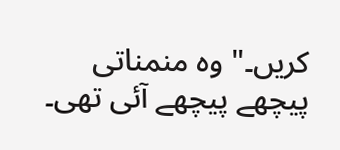کریں۔" وہ منمناتی پیچھے پیچھے آئی تھی۔